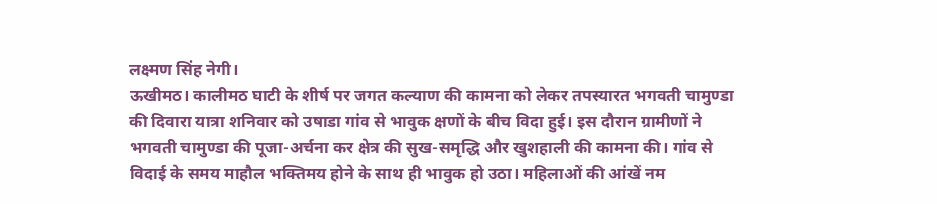लक्ष्मण सिंह नेगी।
ऊखीमठ। कालीमठ घाटी के शीर्ष पर जगत कल्याण की कामना को लेकर तपस्यारत भगवती चामुण्डा की दिवारा यात्रा शनिवार को उषाडा गांव से भावुक क्षणों के बीच विदा हुई। इस दौरान ग्रामीणों ने भगवती चामुण्डा की पूजा-अर्चना कर क्षेत्र की सुख-समृद्धि और खुशहाली की कामना की। गांव से विदाई के समय माहौल भक्तिमय होने के साथ ही भावुक हो उठा। महिलाओं की आंखें नम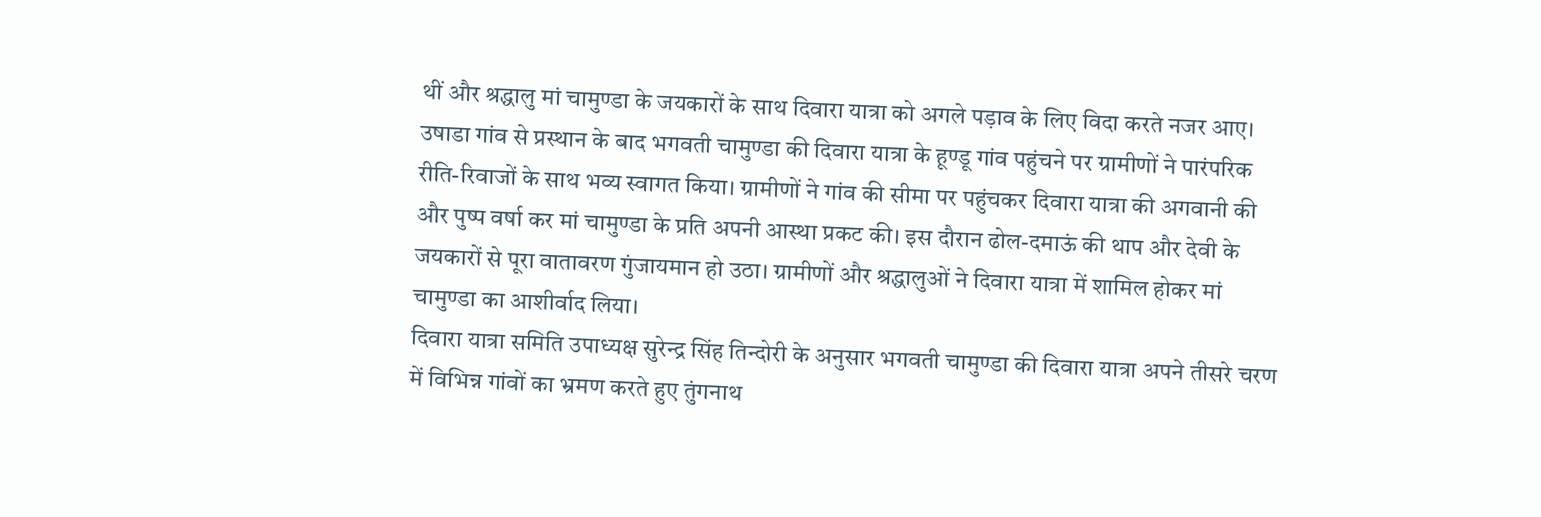थीं और श्रद्धालु मां चामुण्डा के जयकारों के साथ दिवारा यात्रा को अगले पड़ाव के लिए विदा करते नजर आए।
उषाडा गांव से प्रस्थान के बाद भगवती चामुण्डा की दिवारा यात्रा के हूण्डू गांव पहुंचने पर ग्रामीणों ने पारंपरिक रीति-रिवाजों के साथ भव्य स्वागत किया। ग्रामीणों ने गांव की सीमा पर पहुंचकर दिवारा यात्रा की अगवानी की और पुष्प वर्षा कर मां चामुण्डा के प्रति अपनी आस्था प्रकट की। इस दौरान ढोल-दमाऊं की थाप और देवी के जयकारों से पूरा वातावरण गुंजायमान हो उठा। ग्रामीणों और श्रद्धालुओं ने दिवारा यात्रा में शामिल होकर मां चामुण्डा का आशीर्वाद लिया।
दिवारा यात्रा समिति उपाध्यक्ष सुरेन्द्र सिंह तिन्दोरी के अनुसार भगवती चामुण्डा की दिवारा यात्रा अपने तीसरे चरण में विभिन्न गांवों का भ्रमण करते हुए तुंगनाथ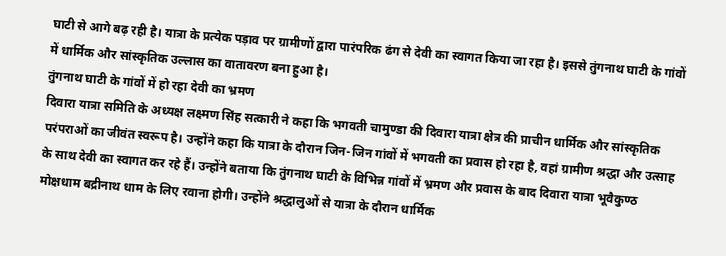घाटी से आगे बढ़ रही है। यात्रा के प्रत्येक पड़ाव पर ग्रामीणों द्वारा पारंपरिक ढंग से देवी का स्वागत किया जा रहा है। इससे तुंगनाथ घाटी के गांवों में धार्मिक और सांस्कृतिक उल्लास का वातावरण बना हुआ है।
तुंगनाथ घाटी के गांवों में हो रहा देवी का भ्रमण
दिवारा यात्रा समिति के अध्यक्ष लक्ष्मण सिंह सत्कारी ने कहा कि भगवती चामुण्डा की दिवारा यात्रा क्षेत्र की प्राचीन धार्मिक और सांस्कृतिक परंपराओं का जीवंत स्वरूप है। उन्होंने कहा कि यात्रा के दौरान जिन-जिन गांवों में भगवती का प्रवास हो रहा है, वहां ग्रामीण श्रद्धा और उत्साह के साथ देवी का स्वागत कर रहे हैं। उन्होंने बताया कि तुंगनाथ घाटी के विभिन्न गांवों में भ्रमण और प्रवास के बाद दिवारा यात्रा भूवैकुण्ठ मोक्षधाम बद्रीनाथ धाम के लिए रवाना होगी। उन्होंने श्रद्धालुओं से यात्रा के दौरान धार्मिक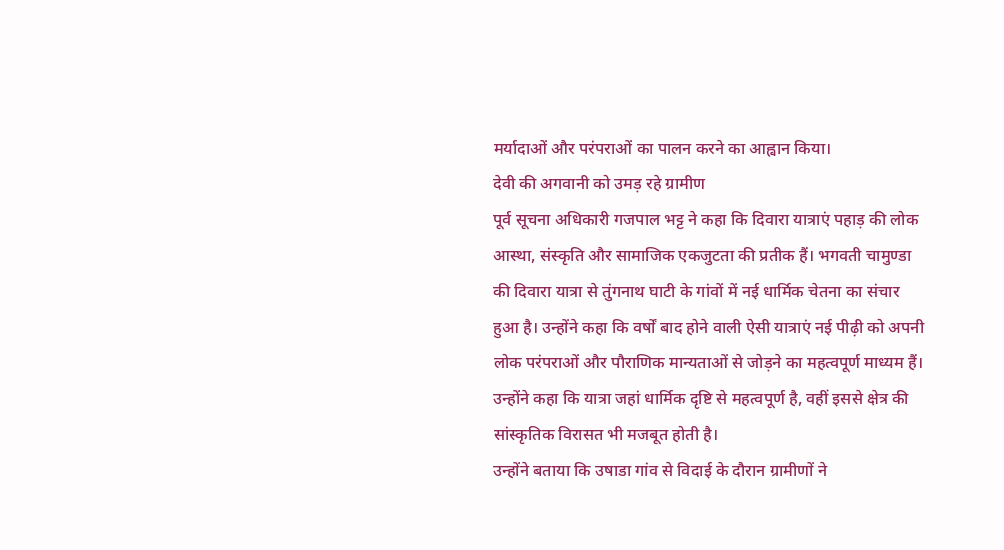मर्यादाओं और परंपराओं का पालन करने का आह्वान किया।
देवी की अगवानी को उमड़ रहे ग्रामीण
पूर्व सूचना अधिकारी गजपाल भट्ट ने कहा कि दिवारा यात्राएं पहाड़ की लोक आस्था, संस्कृति और सामाजिक एकजुटता की प्रतीक हैं। भगवती चामुण्डा की दिवारा यात्रा से तुंगनाथ घाटी के गांवों में नई धार्मिक चेतना का संचार हुआ है। उन्होंने कहा कि वर्षों बाद होने वाली ऐसी यात्राएं नई पीढ़ी को अपनी लोक परंपराओं और पौराणिक मान्यताओं से जोड़ने का महत्वपूर्ण माध्यम हैं। उन्होंने कहा कि यात्रा जहां धार्मिक दृष्टि से महत्वपूर्ण है, वहीं इससे क्षेत्र की सांस्कृतिक विरासत भी मजबूत होती है।
उन्होंने बताया कि उषाडा गांव से विदाई के दौरान ग्रामीणों ने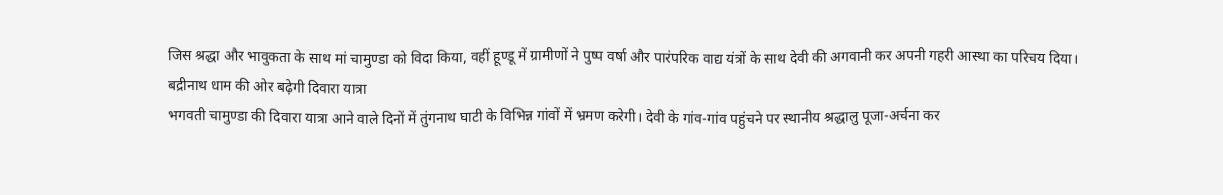जिस श्रद्धा और भावुकता के साथ मां चामुण्डा को विदा किया, वहीं हूण्डू में ग्रामीणों ने पुष्प वर्षा और पारंपरिक वाद्य यंत्रों के साथ देवी की अगवानी कर अपनी गहरी आस्था का परिचय दिया।
बद्रीनाथ धाम की ओर बढ़ेगी दिवारा यात्रा
भगवती चामुण्डा की दिवारा यात्रा आने वाले दिनों में तुंगनाथ घाटी के विभिन्न गांवों में भ्रमण करेगी। देवी के गांव-गांव पहुंचने पर स्थानीय श्रद्धालु पूजा-अर्चना कर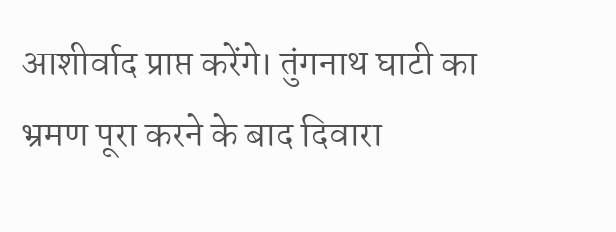आशीर्वाद प्राप्त करेंगे। तुंगनाथ घाटी का भ्रमण पूरा करने के बाद दिवारा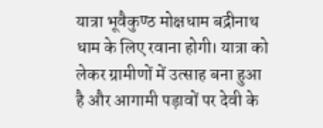यात्रा भूवैकुण्ठ मोक्षधाम बद्रीनाथ धाम के लिए रवाना होगी। यात्रा को लेकर ग्रामीणों में उत्साह बना हुआ है और आगामी पड़ावों पर देवी के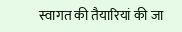स्वागत की तैयारियां की जा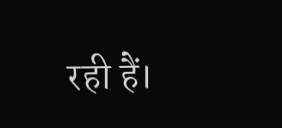रही हैं।